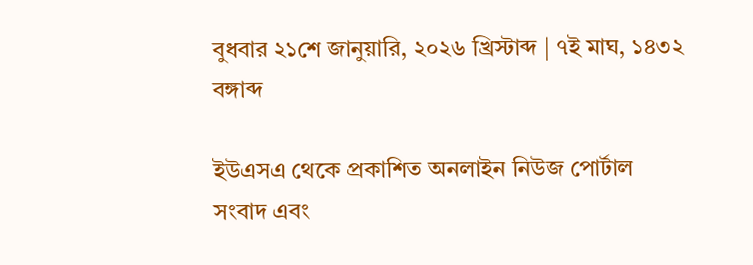বুধবার ২১শে জানুয়ারি, ২০২৬ খ্রিস্টাব্দ | ৭ই মাঘ, ১৪৩২ বঙ্গাব্দ

ইউএসএ থেকে প্রকাশিত অনলাইন নিউজ পোর্টাল
সংবাদ এবং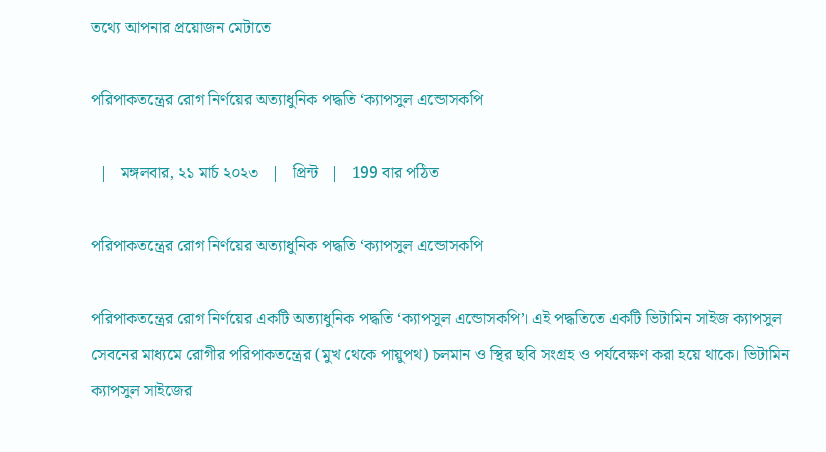তথ্যে আপনার প্রয়োজন মেটাতে

পরিপাকতন্ত্রের রোগ নির্ণয়ের অত্যাধুনিক পদ্ধতি ‘ক্যাপসুল এন্ডোসকপি

  |   মঙ্গলবার, ২১ মার্চ ২০২৩   |   প্রিন্ট   |   199 বার পঠিত

পরিপাকতন্ত্রের রোগ নির্ণয়ের অত্যাধুনিক পদ্ধতি ‘ক্যাপসুল এন্ডোসকপি

পরিপাকতন্ত্রের রোগ নির্ণয়ের একটি অত্যাধুনিক পদ্ধতি ‘ক্যাপসুল এন্ডোসকপি’। এই পদ্ধতিতে একটি ভিটামিন সাইজ ক্যাপসুল সেবনের মাধ্যমে রোগীর পরিপাকতন্ত্রের (মুখ থেকে পায়ুপথ) চলমান ও স্থির ছবি সংগ্রহ ও পর্যবেক্ষণ করা হয়ে থাকে। ভিটামিন ক্যাপসুল সাইজের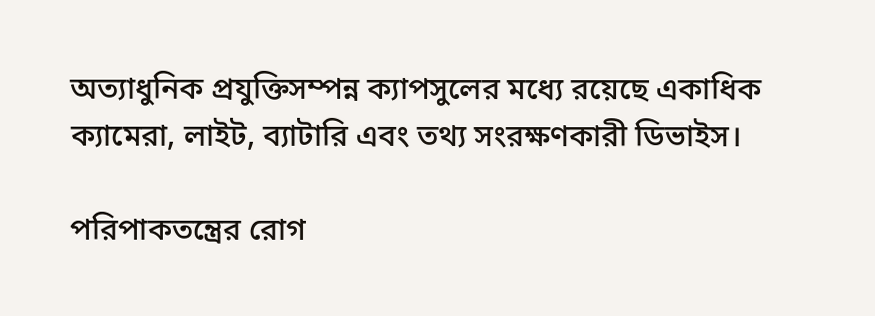অত্যাধুনিক প্রযুক্তিসম্পন্ন ক্যাপসুলের মধ্যে রয়েছে একাধিক ক্যামেরা, লাইট, ব্যাটারি এবং তথ্য সংরক্ষণকারী ডিভাইস।

পরিপাকতন্ত্রের রোগ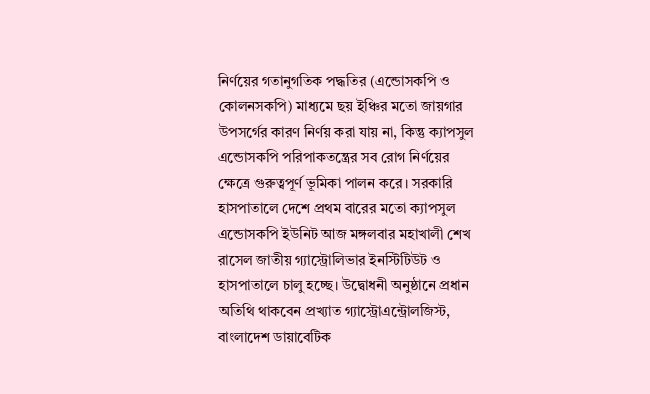নির্ণয়ের গতানুগতিক পদ্ধতির (এন্ডোসকপি ও কোলনসকপি) মাধ্যমে ছয় ইঞ্চির মতো জায়গার উপসর্গের কারণ নির্ণয় করা যায় না, কিন্তু ক্যাপসুল এন্ডোসকপি পরিপাকতন্ত্রের সব রোগ নির্ণয়ের ক্ষেত্রে গুরুত্বপূর্ণ ভূমিকা পালন করে। সরকারি হাসপাতালে দেশে প্রথম বারের মতো ক্যাপসুল এন্ডোসকপি ইউনিট আজ মঙ্গলবার মহাখালী শেখ রাসেল জাতীয় গ্যাস্ট্রোলিভার ইনস্টিটিউট ও হাসপাতালে চালু হচ্ছে। উদ্বোধনী অনুষ্ঠানে প্রধান অতিথি থাকবেন প্রখ্যাত গ্যাস্ট্রোএন্ট্রোলজিস্ট, বাংলাদেশ ডায়াবেটিক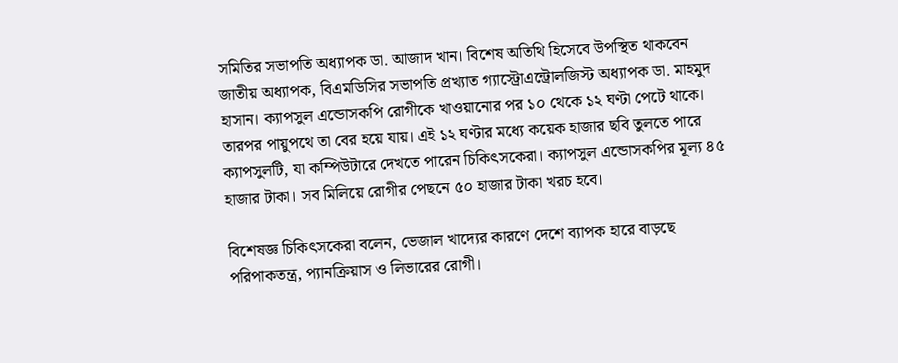সমিতির সভাপতি অধ্যাপক ডা. আজাদ খান। বিশেষ অতিথি হিসেবে উপস্থিত থাকবেন জাতীয় অধ্যাপক, বিএমডিসির সভাপতি প্রখ্যাত গ্যাস্ট্রোএন্ট্রোলজিস্ট অধ্যাপক ডা. মাহমুদ হাসান। ক্যাপসুল এন্ডোসকপি রোগীকে খাওয়ানোর পর ১০ থেকে ১২ ঘণ্টা পেটে থাকে। তারপর পায়ুপথে তা বের হয়ে যায়। এই ১২ ঘণ্টার মধ্যে কয়েক হাজার ছবি তুলতে পারে ক্যাপসুলটি, যা কম্পিউটারে দেখতে পারেন চিকিৎসকেরা। ক্যাপসুল এন্ডোসকপির মূল্য ৪৫ হাজার টাকা। সব মিলিয়ে রোগীর পেছনে ৫০ হাজার টাকা খরচ হবে।

বিশেষজ্ঞ চিকিৎসকেরা বলেন, ভেজাল খাদ্যের কারণে দেশে ব্যাপক হারে বাড়ছে পরিপাকতন্ত্র, প্যানক্রিয়াস ও লিভারের রোগী।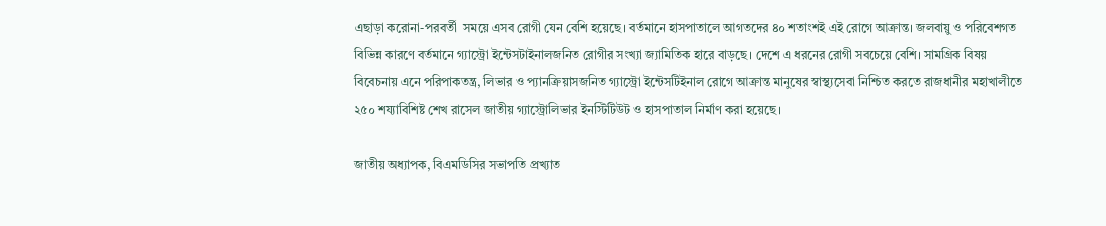এছাড়া করোনা-পরবর্তী  সময়ে এসব রোগী যেন বেশি হয়েছে। বর্তমানে হাসপাতালে আগতদের ৪০ শতাংশই এই রোগে আক্রান্ত। জলবায়ু ও পরিবেশগত বিভিন্ন কারণে বর্তমানে গ্যাস্ট্রো ইন্টেসটাইনালজনিত রোগীর সংখ্যা জ্যামিতিক হারে বাড়ছে। দেশে এ ধরনের রোগী সবচেয়ে বেশি। সামগ্রিক বিষয় বিবেচনায় এনে পরিপাকতন্ত্র, লিভার ও প্যানক্রিয়াসজনিত গ্যাস্ট্রো ইন্টেসটিইনাল রোগে আক্রান্ত মানুষের স্বাস্থ্যসেবা নিশ্চিত করতে রাজধানীর মহাখালীতে ২৫০ শয্যাবিশিষ্ট শেখ রাসেল জাতীয় গ্যাস্ট্রোলিভার ইনস্টিটিউট ও হাসপাতাল নির্মাণ করা হয়েছে।

জাতীয় অধ্যাপক, বিএমডিসির সভাপতি প্রখ্যাত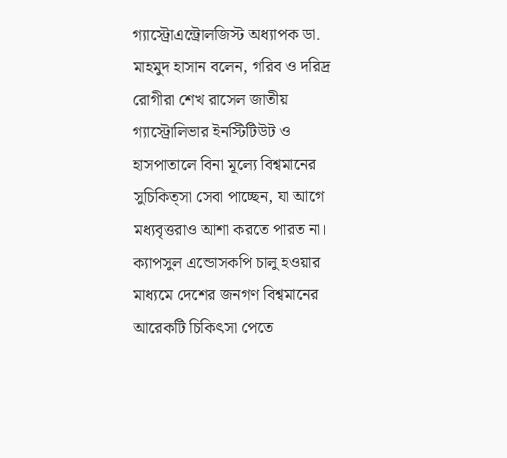গ্যাস্ট্রোএন্ট্রোলজিস্ট অধ্যাপক ডা. মাহমুদ হাসান বলেন, গরিব ও দরিদ্র রোগীরা শেখ রাসেল জাতীয় গ্যাস্ট্রোলিভার ইনস্টিটিউট ও হাসপাতালে বিনা মূল্যে বিশ্বমানের সুচিকিত্সা সেবা পাচ্ছেন, যা আগে মধ্যবৃত্তরাও আশা করতে পারত না। ক্যাপসুল এন্ডোসকপি চালু হওয়ার মাধ্যমে দেশের জনগণ বিশ্বমানের আরেকটি চিকিৎসা পেতে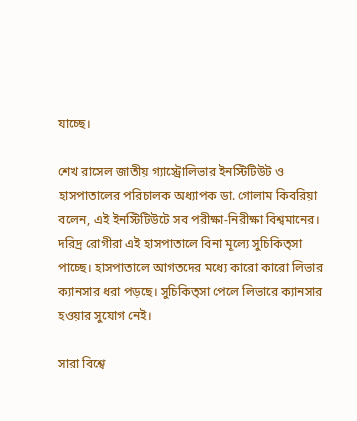যাচ্ছে।

শেখ রাসেল জাতীয় গ্যাস্ট্রোলিভার ইনস্টিটিউট ও হাসপাতালের পরিচালক অধ্যাপক ডা. গোলাম কিবরিয়া বলেন, এই ইনস্টিটিউটে সব পরীক্ষা-নিরীক্ষা বিশ্বমানের। দরিদ্র রোগীরা এই হাসপাতালে বিনা মূল্যে সুচিকিত্সা পাচ্ছে। হাসপাতালে আগতদের মধ্যে কারো কারো লিভার ক্যানসার ধরা পড়ছে। সুচিকিত্সা পেলে লিভারে ক্যানসার হওয়ার সুযোগ নেই।

সারা বিশ্বে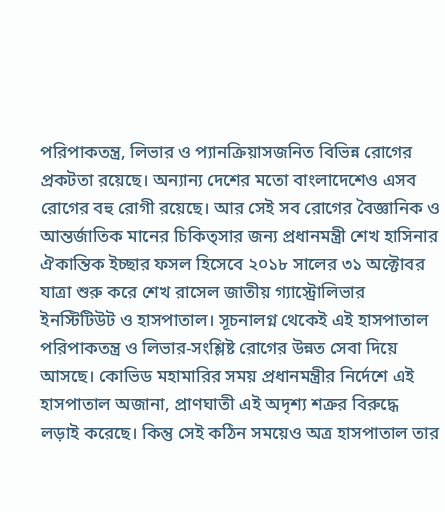পরিপাকতন্ত্র, লিভার ও প্যানক্রিয়াসজনিত বিভিন্ন রোগের প্রকটতা রয়েছে। অন্যান্য দেশের মতো বাংলাদেশেও এসব রোগের বহু রোগী রয়েছে। আর সেই সব রোগের বৈজ্ঞানিক ও আন্তর্জাতিক মানের চিকিত্সার জন্য প্রধানমন্ত্রী শেখ হাসিনার ঐকান্তিক ইচ্ছার ফসল হিসেবে ২০১৮ সালের ৩১ অক্টোবর যাত্রা শুরু করে শেখ রাসেল জাতীয় গ্যাস্ট্রোলিভার ইনস্টিটিউট ও হাসপাতাল। সূচনালগ্ন থেকেই এই হাসপাতাল পরিপাকতন্ত্র ও লিভার-সংশ্লিষ্ট রোগের উন্নত সেবা দিয়ে আসছে। কোভিড মহামারির সময় প্রধানমন্ত্রীর নির্দেশে এই হাসপাতাল অজানা, প্রাণঘাতী এই অদৃশ্য শত্রুর বিরুদ্ধে লড়াই করেছে। কিন্তু সেই কঠিন সময়েও অত্র হাসপাতাল তার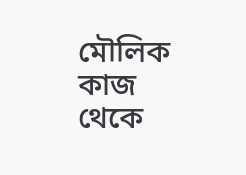মৌলিক কাজ থেকে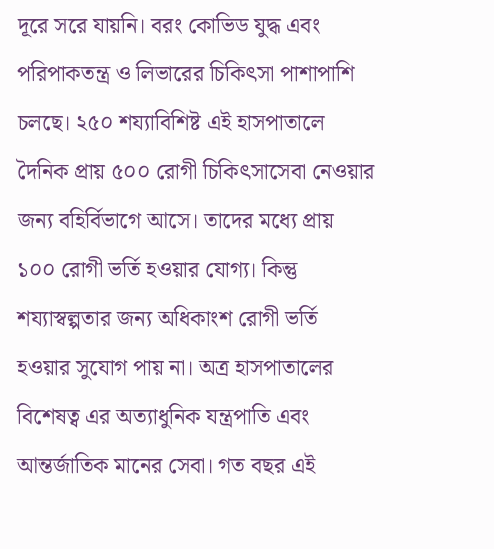দূরে সরে যায়নি। বরং কোভিড যুদ্ধ এবং পরিপাকতন্ত্র ও লিভারের চিকিৎসা পাশাপাশি চলছে। ২৫০ শয্যাবিশিষ্ট এই হাসপাতালে দৈনিক প্রায় ৫০০ রোগী চিকিৎসাসেবা নেওয়ার জন্য বহির্বিভাগে আসে। তাদের মধ্যে প্রায় ১০০ রোগী ভর্তি হওয়ার যোগ্য। কিন্তু শয্যাস্বল্পতার জন্য অধিকাংশ রোগী ভর্তি হওয়ার সুযোগ পায় না। অত্র হাসপাতালের বিশেষত্ব এর অত্যাধুনিক যন্ত্রপাতি এবং আন্তর্জাতিক মানের সেবা। গত বছর এই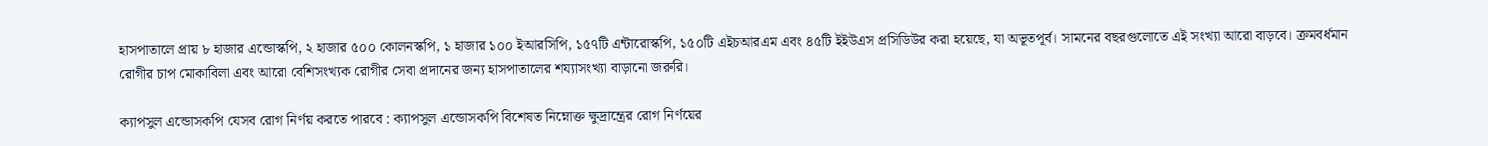হাসপাতালে প্রায় ৮ হাজার এন্ডোস্কপি, ২ হাজার ৫০০ কোলনস্কপি, ১ হাজার ১০০ ইআরসিপি, ১৫৭টি এন্টারোস্কপি, ১৫০টি এইচআরএম এবং ৪৫টি ইইউএস প্রসিডিউর করা হয়েছে, যা অভূতপূর্ব। সামনের বছরগুলোতে এই সংখ্যা আরো বাড়বে। ক্রমবর্ধমান রোগীর চাপ মোকাবিলা এবং আরো বেশিসংখ্যক রোগীর সেবা প্রদানের জন্য হাসপাতালের শয্যাসংখ্যা বাড়ানো জরুরি।

ক্যাপসুল এন্ডোসকপি যেসব রোগ নির্ণয় করতে পারবে : ক্যাপসুল এন্ডোসকপি বিশেষত নিম্নোক্ত ক্ষুদ্রান্ত্রের রোগ নির্ণয়ের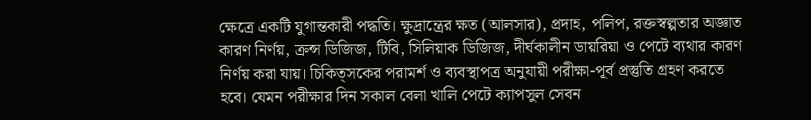ক্ষেত্রে একটি যুগান্তকারী পদ্ধতি। ক্ষুদ্রান্ত্রের ক্ষত (আলসার), প্রদাহ, পলিপ, রক্তস্বল্পতার অজ্ঞাত কারণ নির্ণয়, ক্রন্স ডিজিজ, টিবি, সিলিয়াক ডিজিজ, দীর্ঘকালীন ডায়রিয়া ও পেটে ব্যথার কারণ নির্ণয় করা যায়। চিকিত্সকের পরামর্শ ও ব্যবস্থাপত্র অনুযায়ী পরীক্ষা-পূর্ব প্রস্তুতি গ্রহণ করতে হবে। যেমন পরীক্ষার দিন সকাল বেলা খালি পেটে ক্যাপসুল সেবন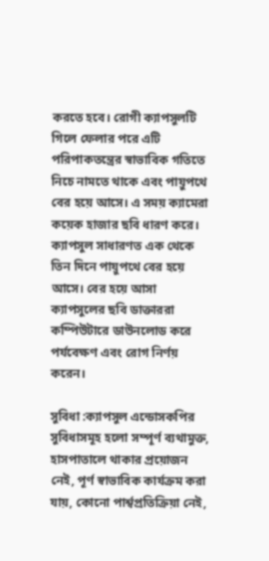করতে হবে। রোগী ক্যাপসুলটি গিলে ফেলার পরে এটি পরিপাকতন্ত্রের স্বাভাবিক গতিতে নিচে নামতে থাকে এবং পায়ুপথে বের হয়ে আসে। এ সময় ক্যামেরা কয়েক হাজার ছবি ধারণ করে। ক্যাপসুল সাধারণত এক থেকে তিন দিনে পায়ুপথে বের হয়ে আসে। বের হয়ে আসা ক্যাপসুলের ছবি ডাক্তাররা কম্পিউটারে ডাউনলোড করে পর্যবেক্ষণ এবং রোগ নির্ণয় করেন।

সুবিধা :ক্যাপসুল এন্ডোসকপির সুবিধাসমূহ হলো সম্পূর্ণ ব্যথামুক্ত, হাসপাতালে থাকার প্রয়োজন নেই, পূর্ণ স্বাভাবিক কার্যক্রম করা যায়, কোনো পার্শ্বপ্রতিক্রিয়া নেই,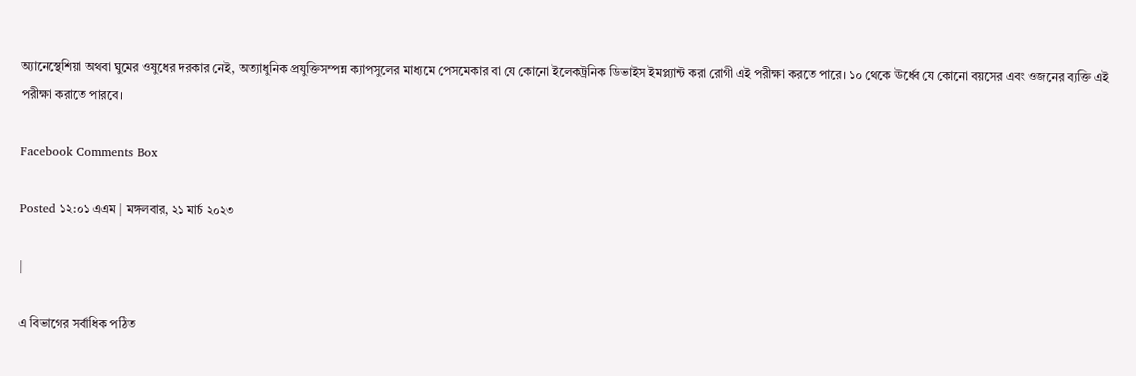অ্যানেস্থেশিয়া অথবা ঘুমের ওষুধের দরকার নেই, অত্যাধুনিক প্রযুক্তিসম্পন্ন ক্যাপসুলের মাধ্যমে পেসমেকার বা যে কোনো ইলেকট্রনিক ডিভাইস ইমপ্ল্যান্ট করা রোগী এই পরীক্ষা করতে পারে। ১০ থেকে ঊর্ধ্বে যে কোনো বয়সের এবং ওজনের ব্যক্তি এই পরীক্ষা করাতে পারবে।

Facebook Comments Box

Posted ১২:০১ এএম | মঙ্গলবার, ২১ মার্চ ২০২৩

|

এ বিভাগের সর্বাধিক পঠিত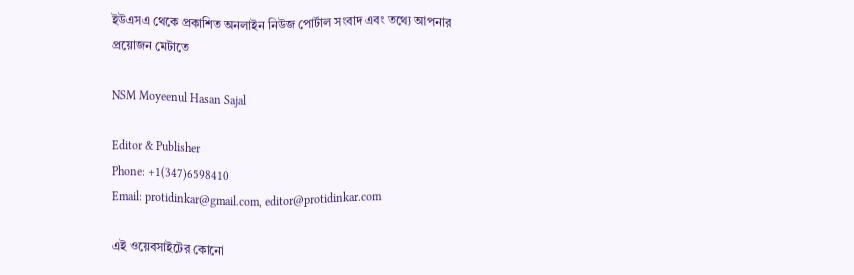ইউএসএ থেকে প্রকাশিত অনলাইন নিউজ পোর্টাল সংবাদ এবং তথ্যে আপনার প্রয়োজন মেটাতে

NSM Moyeenul Hasan Sajal

Editor & Publisher
Phone: +1(347)6598410
Email: protidinkar@gmail.com, editor@protidinkar.com

এই ওয়েবসাইটের কোনো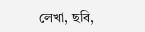লেখা, ছবি,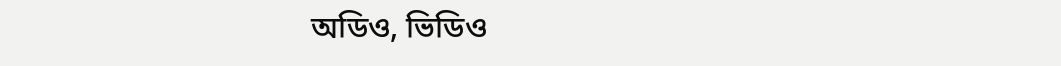অডিও, ভিডিও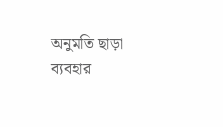অনুমতি ছাড়া ব্যবহার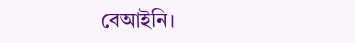বেআইনি।